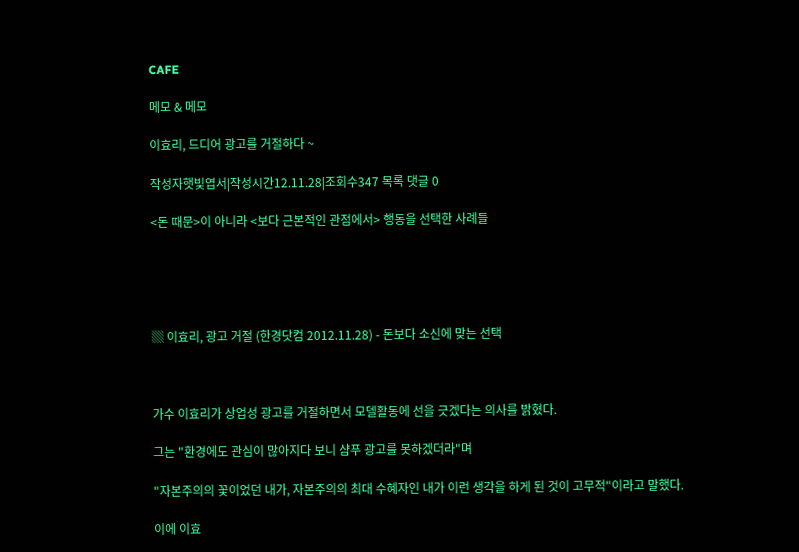CAFE

메모 & 메모

이효리, 드디어 광고를 거절하다 ~

작성자햇빛엽서|작성시간12.11.28|조회수347 목록 댓글 0

<돈 때문>이 아니라 <보다 근본적인 관점에서> 행동을 선택한 사례들





▒ 이효리, 광고 거절 (한경닷컴 2012.11.28) - 돈보다 소신에 맞는 선택



가수 이효리가 상업성 광고를 거절하면서 모델활동에 선을 긋겠다는 의사를 밝혔다.

그는 "환경에도 관심이 많아지다 보니 샴푸 광고를 못하겠더라"며

"자본주의의 꽃이었던 내가, 자본주의의 최대 수혜자인 내가 이런 생각을 하게 된 것이 고무적"이라고 말했다.

이에 이효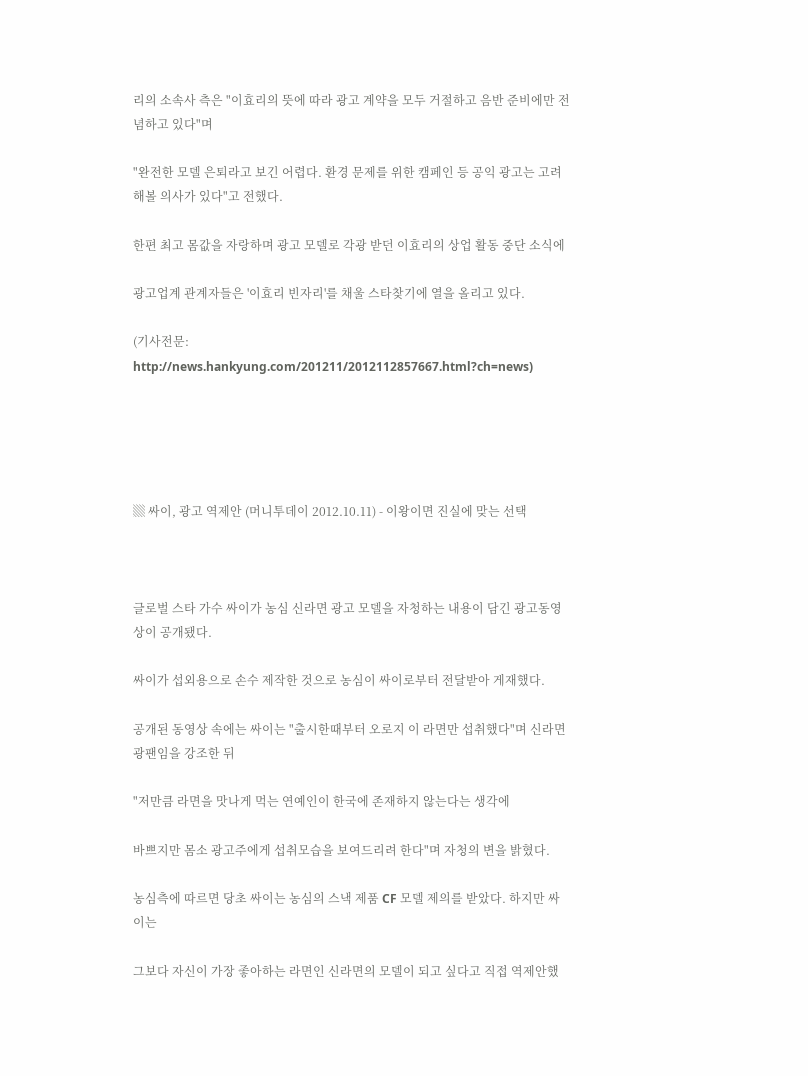리의 소속사 측은 "이효리의 뜻에 따라 광고 계약을 모두 거절하고 음반 준비에만 전념하고 있다"며

"완전한 모델 은퇴라고 보긴 어렵다. 환경 문제를 위한 캠페인 등 공익 광고는 고려해볼 의사가 있다"고 전했다.

한편 최고 몸값을 자랑하며 광고 모델로 각광 받던 이효리의 상업 활동 중단 소식에

광고업계 관계자들은 '이효리 빈자리'를 채울 스타찾기에 열을 올리고 있다.

(기사전문: http://news.hankyung.com/201211/2012112857667.html?ch=news)





▒ 싸이, 광고 역제안 (머니투데이 2012.10.11) - 이왕이면 진실에 맞는 선택



글로벌 스타 가수 싸이가 농심 신라면 광고 모델을 자청하는 내용이 담긴 광고동영상이 공개됐다.

싸이가 섭외용으로 손수 제작한 것으로 농심이 싸이로부터 전달받아 게재했다.

공개된 동영상 속에는 싸이는 "출시한때부터 오로지 이 라면만 섭취했다"며 신라면 광팬임을 강조한 뒤

"저만큼 라면을 맛나게 먹는 연예인이 한국에 존재하지 않는다는 생각에

바쁘지만 몸소 광고주에게 섭취모습을 보여드리려 한다"며 자청의 변을 밝혔다.

농심측에 따르면 당초 싸이는 농심의 스낵 제품 CF 모델 제의를 받았다. 하지만 싸이는

그보다 자신이 가장 좋아하는 라면인 신라면의 모델이 되고 싶다고 직접 역제안했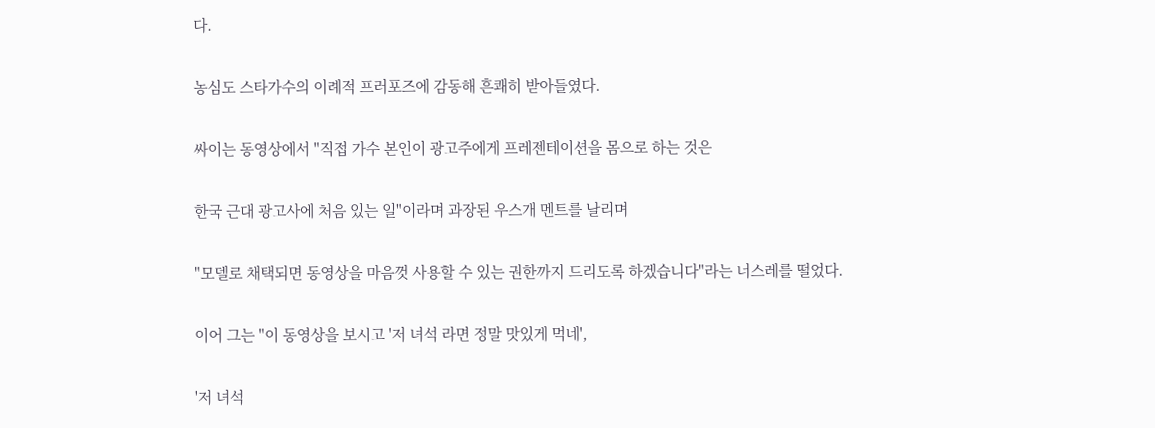다.

농심도 스타가수의 이례적 프러포즈에 감동해 흔쾌히 받아들였다.

싸이는 동영상에서 "직접 가수 본인이 광고주에게 프레젠테이션을 몸으로 하는 것은

한국 근대 광고사에 처음 있는 일"이라며 과장된 우스개 멘트를 날리며

"모델로 채택되면 동영상을 마음껏 사용할 수 있는 권한까지 드리도록 하겠습니다"라는 너스레를 떨었다.

이어 그는 "이 동영상을 보시고 '저 녀석 라면 정말 맛있게 먹네',

'저 녀석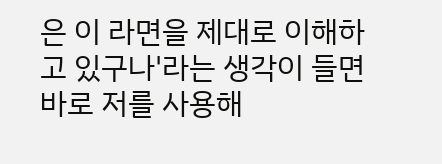은 이 라면을 제대로 이해하고 있구나'라는 생각이 들면 바로 저를 사용해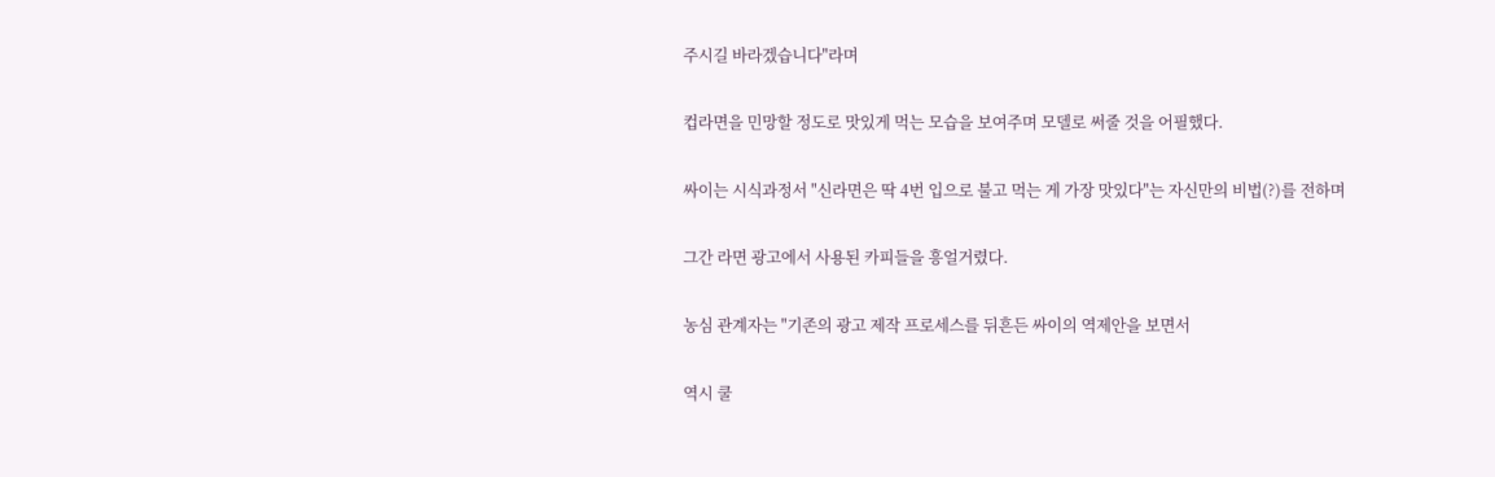주시길 바라겠습니다"라며

컵라면을 민망할 정도로 맛있게 먹는 모습을 보여주며 모델로 써줄 것을 어필했다.

싸이는 시식과정서 "신라면은 딱 4번 입으로 불고 먹는 게 가장 맛있다"는 자신만의 비법(?)를 전하며

그간 라면 광고에서 사용된 카피들을 흥얼거렸다.

농심 관계자는 "기존의 광고 제작 프로세스를 뒤흔든 싸이의 역제안을 보면서

역시 쿨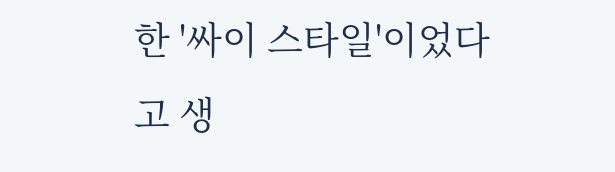한 '싸이 스타일'이었다고 생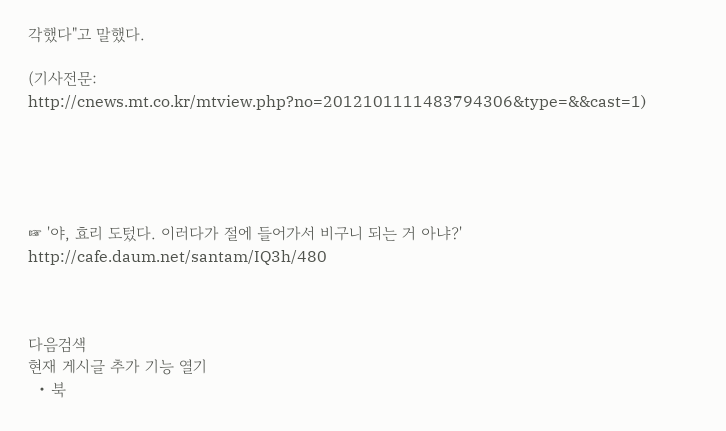각했다"고 말했다.

(기사전문: http://cnews.mt.co.kr/mtview.php?no=2012101111483794306&type=&&cast=1)





☞ '야, 효리 도텄다. 이러다가 절에 들어가서 비구니 되는 거 아냐?' http://cafe.daum.net/santam/IQ3h/480



다음검색
현재 게시글 추가 기능 열기
  • 북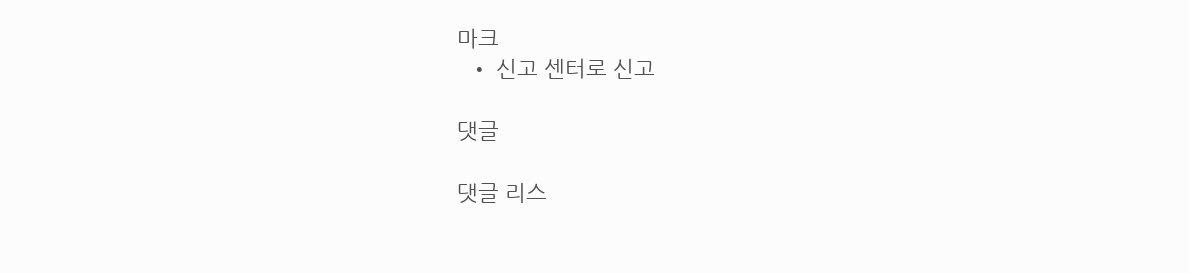마크
  • 신고 센터로 신고

댓글

댓글 리스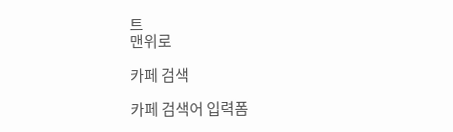트
맨위로

카페 검색

카페 검색어 입력폼